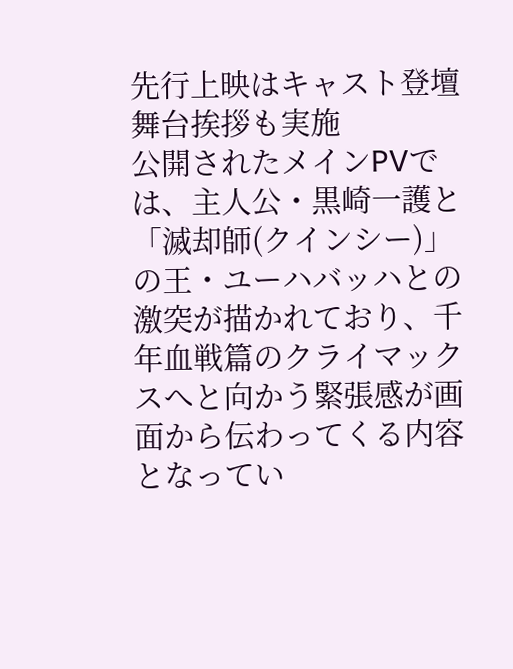先行上映はキャスト登壇舞台挨拶も実施
公開されたメインPVでは、主人公・黒崎一護と「滅却師(クインシー)」の王・ユーハバッハとの激突が描かれており、千年血戦篇のクライマックスへと向かう緊張感が画面から伝わってくる内容となってい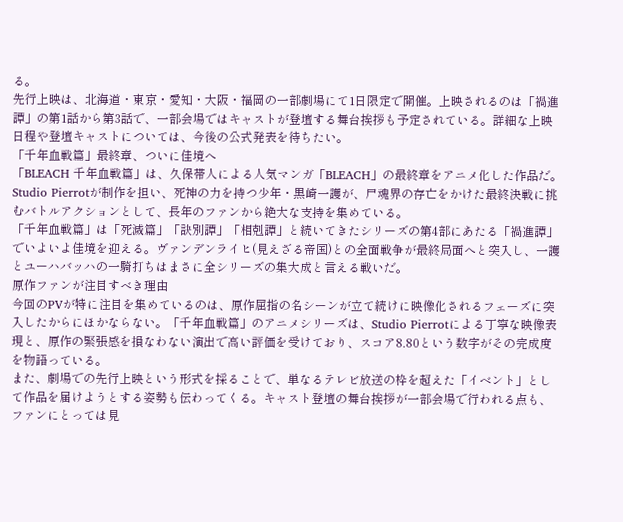る。
先行上映は、北海道・東京・愛知・大阪・福岡の一部劇場にて1日限定で開催。上映されるのは「禍進譚」の第1話から第3話で、一部会場ではキャストが登壇する舞台挨拶も予定されている。詳細な上映日程や登壇キャストについては、今後の公式発表を待ちたい。
「千年血戦篇」最終章、ついに佳境へ
「BLEACH 千年血戦篇」は、久保帯人による人気マンガ「BLEACH」の最終章をアニメ化した作品だ。Studio Pierrotが制作を担い、死神の力を持つ少年・黒崎一護が、尸魂界の存亡をかけた最終決戦に挑むバトルアクションとして、長年のファンから絶大な支持を集めている。
「千年血戦篇」は「死滅篇」「訣別譚」「相剋譚」と続いてきたシリーズの第4部にあたる「禍進譚」でいよいよ佳境を迎える。ヴァンデンライヒ(見えざる帝国)との全面戦争が最終局面へと突入し、一護とユーハバッハの一騎打ちはまさに全シリーズの集大成と言える戦いだ。
原作ファンが注目すべき理由
今回のPVが特に注目を集めているのは、原作屈指の名シーンが立て続けに映像化されるフェーズに突入したからにほかならない。「千年血戦篇」のアニメシリーズは、Studio Pierrotによる丁寧な映像表現と、原作の緊張感を損なわない演出で高い評価を受けており、スコア8.80という数字がその完成度を物語っている。
また、劇場での先行上映という形式を採ることで、単なるテレビ放送の枠を超えた「イベント」として作品を届けようとする姿勢も伝わってくる。キャスト登壇の舞台挨拶が一部会場で行われる点も、ファンにとっては見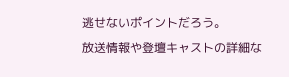逃せないポイントだろう。
放送情報や登壇キャストの詳細な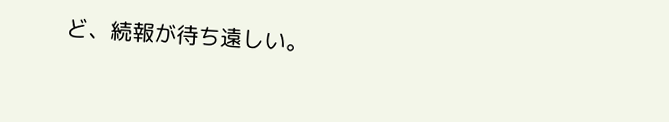ど、続報が待ち遠しい。